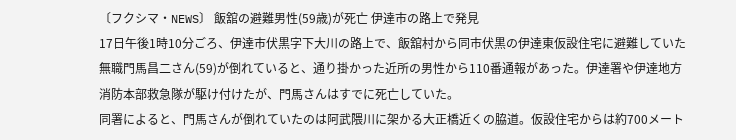〔フクシマ・NEWS〕 飯舘の避難男性(59歳)が死亡 伊達市の路上で発見
17日午後1時10分ごろ、伊達市伏黒字下大川の路上で、飯舘村から同市伏黒の伊達東仮設住宅に避難していた無職門馬昌二さん(59)が倒れていると、通り掛かった近所の男性から110番通報があった。伊達署や伊達地方消防本部救急隊が駆け付けたが、門馬さんはすでに死亡していた。
同署によると、門馬さんが倒れていたのは阿武隈川に架かる大正橋近くの脇道。仮設住宅からは約700メート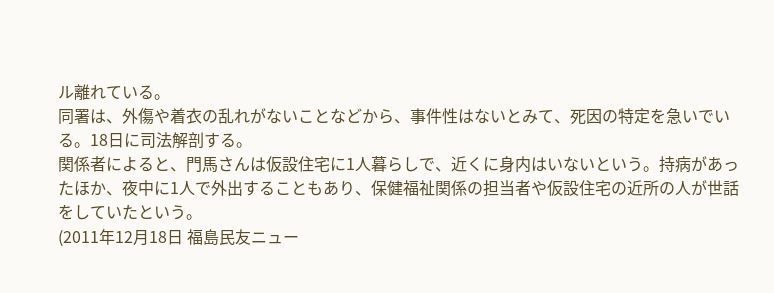ル離れている。
同署は、外傷や着衣の乱れがないことなどから、事件性はないとみて、死因の特定を急いでいる。18日に司法解剖する。
関係者によると、門馬さんは仮設住宅に1人暮らしで、近くに身内はいないという。持病があったほか、夜中に1人で外出することもあり、保健福祉関係の担当者や仮設住宅の近所の人が世話をしていたという。
(2011年12月18日 福島民友ニュー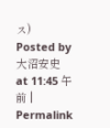ス)
Posted by 大沼安史 at 11:45 午前 | Permalink